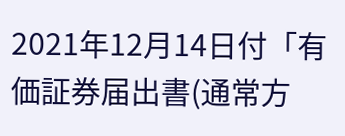2021年12月14日付「有価証券届出書(通常方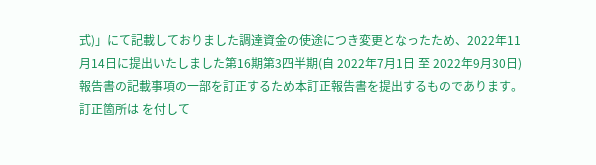式)」にて記載しておりました調達資金の使途につき変更となったため、2022年11月14日に提出いたしました第16期第3四半期(自 2022年7月1日 至 2022年9月30日)報告書の記載事項の一部を訂正するため本訂正報告書を提出するものであります。
訂正箇所は を付して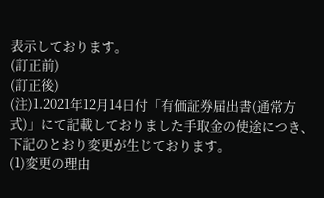表示しております。
(訂正前)
(訂正後)
(注)1.2021年12月14日付「有価証券届出書(通常方式)」にて記載しておりました手取金の使途につき、下記のとおり変更が生じております。
(1)変更の理由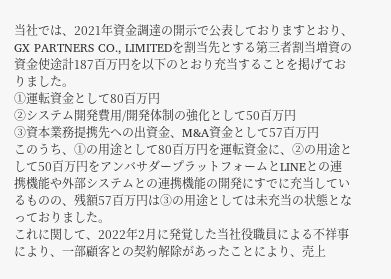当社では、2021年資金調達の開示で公表しておりますとおり、GX PARTNERS CO., LIMITEDを割当先とする第三者割当増資の資金使途計187百万円を以下のとおり充当することを掲げておりました。
①運転資金として80百万円
②システム開発費用/開発体制の強化として50百万円
③資本業務提携先への出資金、M&A資金として57百万円
このうち、①の用途として80百万円を運転資金に、②の用途として50百万円をアンバサダープラットフォームとLINEとの連携機能や外部システムとの連携機能の開発にすでに充当しているものの、残額57百万円は③の用途としては未充当の状態となっておりました。
これに関して、2022年2月に発覚した当社役職員による不祥事により、一部顧客との契約解除があったことにより、売上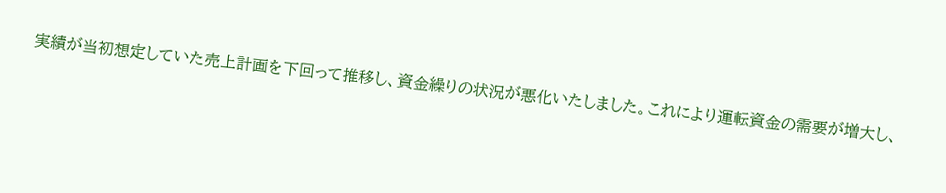実績が当初想定していた売上計画を下回って推移し、資金繰りの状況が悪化いたしました。これにより運転資金の需要が増大し、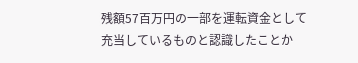残額57百万円の一部を運転資金として充当しているものと認識したことか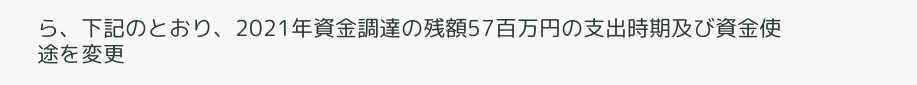ら、下記のとおり、2021年資金調達の残額57百万円の支出時期及び資金使途を変更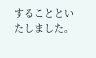することといたしました。